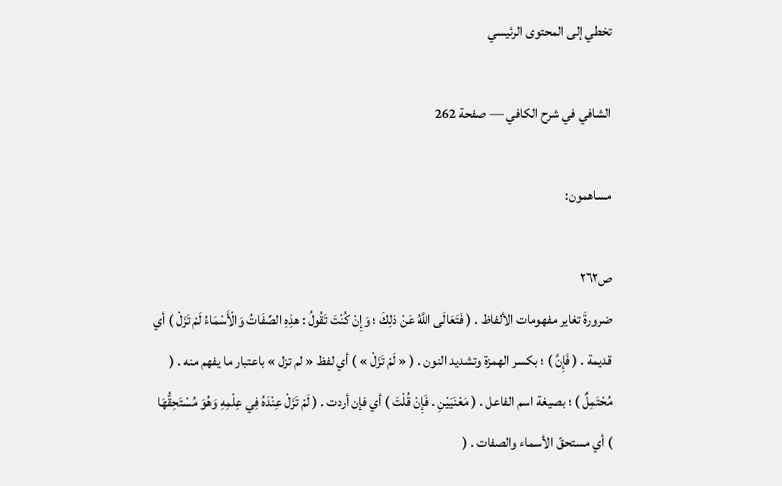تخطي إلى المحتوى الرئيسي

الشافي في شرح الكافي — صفحة 262

مساهمون:

ص٢٦٢
ضرورةَ تغاير مفهومات الألفاظ . ( فَتَعَالَى اللَّهُ عَنْ ذلِكَ ؛ وَإِنْ كُنْتَ تَقُولُ : هذِهِ الصِّفَاتُ وَالْأَسْمَاءُ لَمْ تَزَلْ ) أي قديمة . ( فَإِنَّ ) ؛ بكسر الهمزة وتشديد النون . ( « لَمْ تَزَلْ » ) أي لفظ « لم تزل » باعتبار ما يفهم منه . ( مُحْتَمِلٌ ) ؛ بصيغة اسم الفاعل . ( مَعْنَيَيْنِ . فَإِنْ قُلْتَ ) أي فإن أردت . ( لَمْ تَزَلْ عِنْدَهُ فِي عِلْمِهِ وَهُوَ مُسْتَحِقُّهَا ) أي مستحقّ الأسماء والصفات . (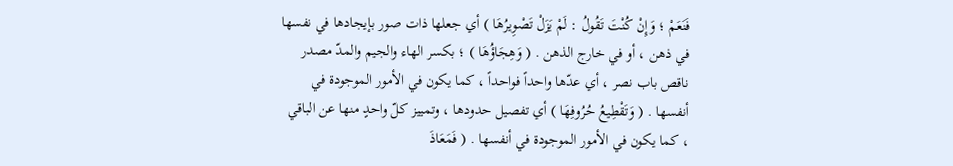فَنَعَمْ ؛ وَإِنْ كُنْتَ تَقُولُ : لَمْ يَزَلْ تَصْوِيرُهَا ) أي جعلها ذات صور بإيجادها في نفسها في ذهن ، أو في خارج الذهن . ( وَهِجَاؤُهَا ) ؛ بكسر الهاء والجيم والمدّ مصدر ناقص باب نصر ، أي عدّها واحداً فواحداً ، كما يكون في الأمور الموجودة في أنفسها . ( وَتَقْطِيعُ حُرُوفِهَا ) أي تفصيل حدودها ، وتمييز كلّ واحدٍ منها عن الباقي ، كما يكون في الأمور الموجودة في أنفسها . ( فَمَعَاذَ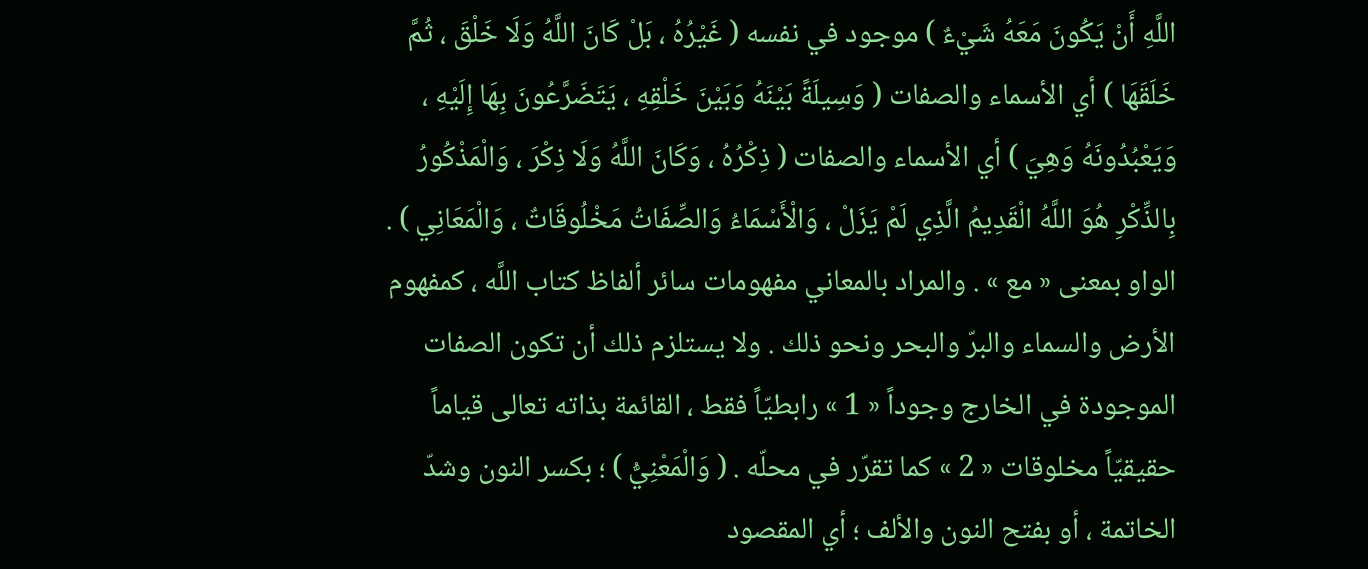اللَّهِ أَنْ يَكُونَ مَعَهُ شَيْءٌ ) موجود في نفسه ( غَيْرُهُ ، بَلْ كَانَ اللَّهُ وَلَا خَلْقَ ، ثُمَّ خَلَقَهَا ) أي الأسماء والصفات ( وَسِيلَةً بَيْنَهُ وَبَيْنَ خَلْقِهِ ، يَتَضَرَّعُونَ بِهَا إِلَيْهِ ، وَيَعْبُدُونَهُ وَهِيَ ) أي الأسماء والصفات ( ذِكْرُهُ ، وَكَانَ اللَّهُ وَلَا ذِكْرَ ، وَالْمَذْكُورُ بِالذِّكْرِ هُوَ اللَّهُ الْقَدِيمُ الَّذِي لَمْ يَزَلْ ، وَالْأَسْمَاءُ وَالصِّفَاتُ مَخْلُوقَاتٌ ، وَالْمَعَانِي ) . الواو بمعنى « مع » . والمراد بالمعاني مفهومات سائر ألفاظ كتاب اللَّه ، كمفهوم الأرض والسماء والبرّ والبحر ونحو ذلك . ولا يستلزم ذلك أن تكون الصفات الموجودة في الخارج وجوداً « 1 » رابطيّاً فقط ، القائمة بذاته تعالى قياماً حقيقيّاً مخلوقات « 2 » كما تقرّر في محلّه . ( وَالْمَعْنِيُّ ) ؛ بكسر النون وشدّ الخاتمة ، أو بفتح النون والألف ؛ أي المقصود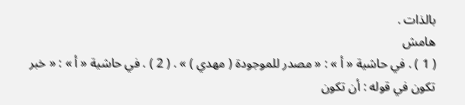بالذات .
هامش
( 1 ) . في حاشية « أ » : « مصدر للموجودة ( مهدي ) » . ( 2 ) . في حاشية « أ » : « خبر تكون في قوله : أن تكون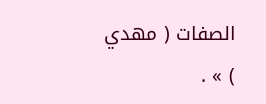الصفات ( مهدي ) » .